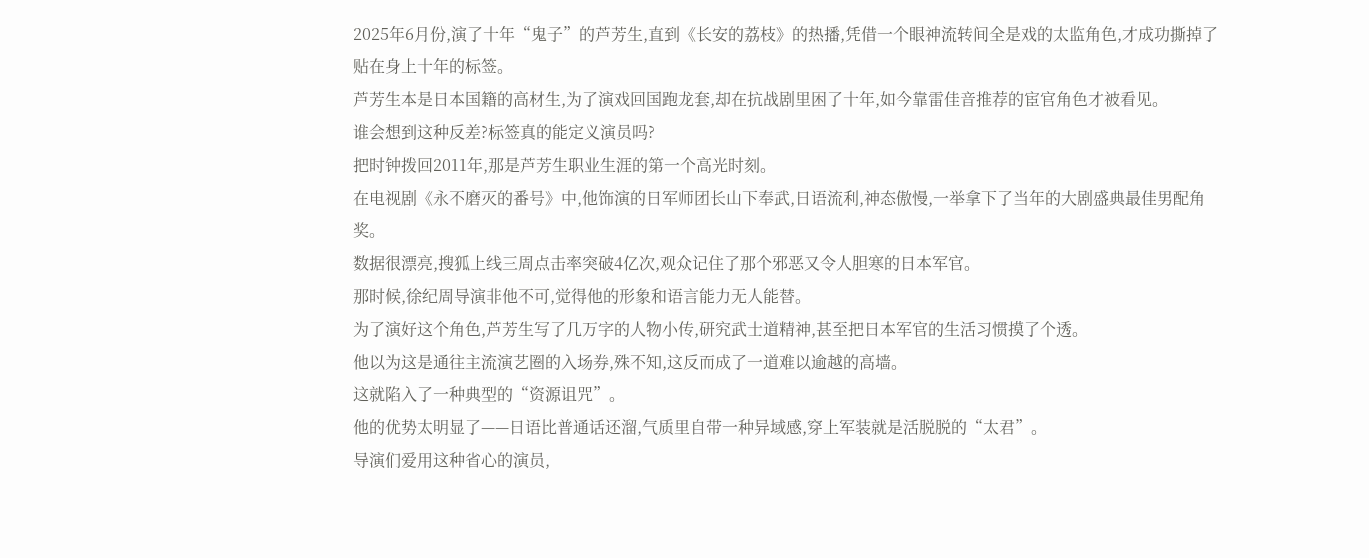2025年6月份,演了十年“鬼子”的芦芳生,直到《长安的荔枝》的热播,凭借一个眼神流转间全是戏的太监角色,才成功撕掉了贴在身上十年的标签。
芦芳生本是日本国籍的高材生,为了演戏回国跑龙套,却在抗战剧里困了十年,如今靠雷佳音推荐的宦官角色才被看见。
谁会想到这种反差?标签真的能定义演员吗?
把时钟拨回2011年,那是芦芳生职业生涯的第一个高光时刻。
在电视剧《永不磨灭的番号》中,他饰演的日军师团长山下奉武,日语流利,神态傲慢,一举拿下了当年的大剧盛典最佳男配角奖。
数据很漂亮,搜狐上线三周点击率突破4亿次,观众记住了那个邪恶又令人胆寒的日本军官。
那时候,徐纪周导演非他不可,觉得他的形象和语言能力无人能替。
为了演好这个角色,芦芳生写了几万字的人物小传,研究武士道精神,甚至把日本军官的生活习惯摸了个透。
他以为这是通往主流演艺圈的入场券,殊不知,这反而成了一道难以逾越的高墙。
这就陷入了一种典型的“资源诅咒”。
他的优势太明显了——日语比普通话还溜,气质里自带一种异域感,穿上军装就是活脱脱的“太君”。
导演们爱用这种省心的演员,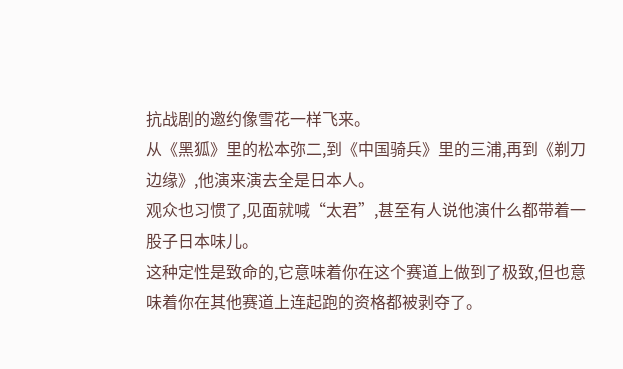抗战剧的邀约像雪花一样飞来。
从《黑狐》里的松本弥二,到《中国骑兵》里的三浦,再到《剃刀边缘》,他演来演去全是日本人。
观众也习惯了,见面就喊“太君”,甚至有人说他演什么都带着一股子日本味儿。
这种定性是致命的,它意味着你在这个赛道上做到了极致,但也意味着你在其他赛道上连起跑的资格都被剥夺了。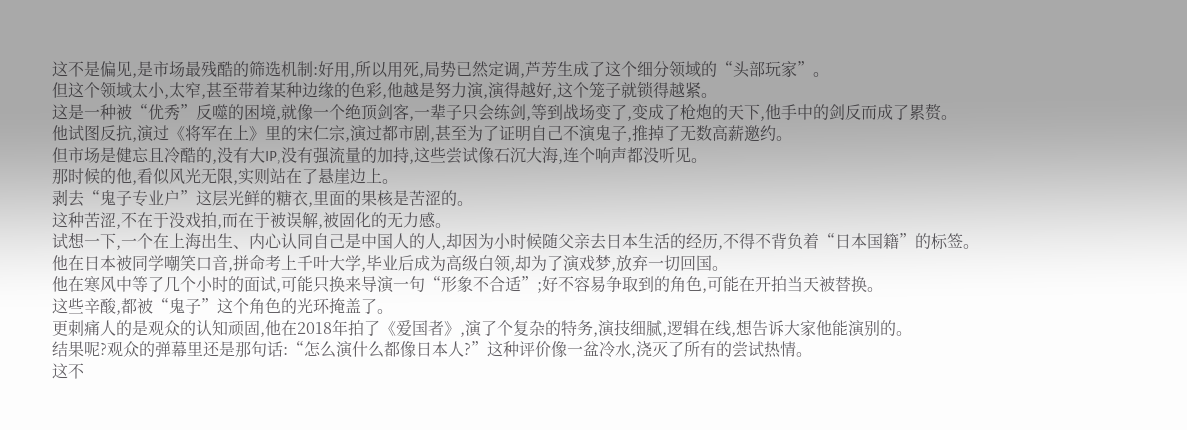这不是偏见,是市场最残酷的筛选机制:好用,所以用死,局势已然定调,芦芳生成了这个细分领域的“头部玩家”。
但这个领域太小,太窄,甚至带着某种边缘的色彩,他越是努力演,演得越好,这个笼子就锁得越紧。
这是一种被“优秀”反噬的困境,就像一个绝顶剑客,一辈子只会练剑,等到战场变了,变成了枪炮的天下,他手中的剑反而成了累赘。
他试图反抗,演过《将军在上》里的宋仁宗,演过都市剧,甚至为了证明自己不演鬼子,推掉了无数高薪邀约。
但市场是健忘且冷酷的,没有大IP,没有强流量的加持,这些尝试像石沉大海,连个响声都没听见。
那时候的他,看似风光无限,实则站在了悬崖边上。
剥去“鬼子专业户”这层光鲜的糖衣,里面的果核是苦涩的。
这种苦涩,不在于没戏拍,而在于被误解,被固化的无力感。
试想一下,一个在上海出生、内心认同自己是中国人的人,却因为小时候随父亲去日本生活的经历,不得不背负着“日本国籍”的标签。
他在日本被同学嘲笑口音,拼命考上千叶大学,毕业后成为高级白领,却为了演戏梦,放弃一切回国。
他在寒风中等了几个小时的面试,可能只换来导演一句“形象不合适”;好不容易争取到的角色,可能在开拍当天被替换。
这些辛酸,都被“鬼子”这个角色的光环掩盖了。
更刺痛人的是观众的认知顽固,他在2018年拍了《爱国者》,演了个复杂的特务,演技细腻,逻辑在线,想告诉大家他能演别的。
结果呢?观众的弹幕里还是那句话:“怎么演什么都像日本人?”这种评价像一盆冷水,浇灭了所有的尝试热情。
这不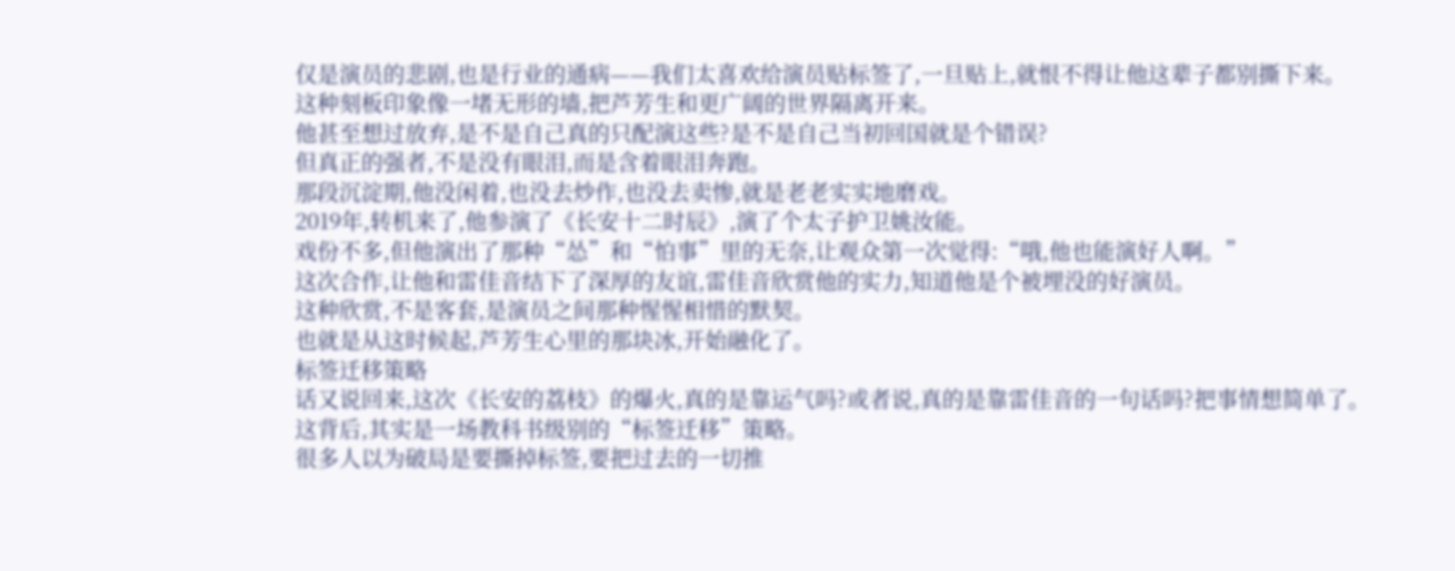仅是演员的悲剧,也是行业的通病——我们太喜欢给演员贴标签了,一旦贴上,就恨不得让他这辈子都别撕下来。
这种刻板印象像一堵无形的墙,把芦芳生和更广阔的世界隔离开来。
他甚至想过放弃,是不是自己真的只配演这些?是不是自己当初回国就是个错误?
但真正的强者,不是没有眼泪,而是含着眼泪奔跑。
那段沉淀期,他没闲着,也没去炒作,也没去卖惨,就是老老实实地磨戏。
2019年,转机来了,他参演了《长安十二时辰》,演了个太子护卫姚汝能。
戏份不多,但他演出了那种“怂”和“怕事”里的无奈,让观众第一次觉得:“哦,他也能演好人啊。”
这次合作,让他和雷佳音结下了深厚的友谊,雷佳音欣赏他的实力,知道他是个被埋没的好演员。
这种欣赏,不是客套,是演员之间那种惺惺相惜的默契。
也就是从这时候起,芦芳生心里的那块冰,开始融化了。
标签迁移策略
话又说回来,这次《长安的荔枝》的爆火,真的是靠运气吗?或者说,真的是靠雷佳音的一句话吗?把事情想简单了。
这背后,其实是一场教科书级别的“标签迁移”策略。
很多人以为破局是要撕掉标签,要把过去的一切推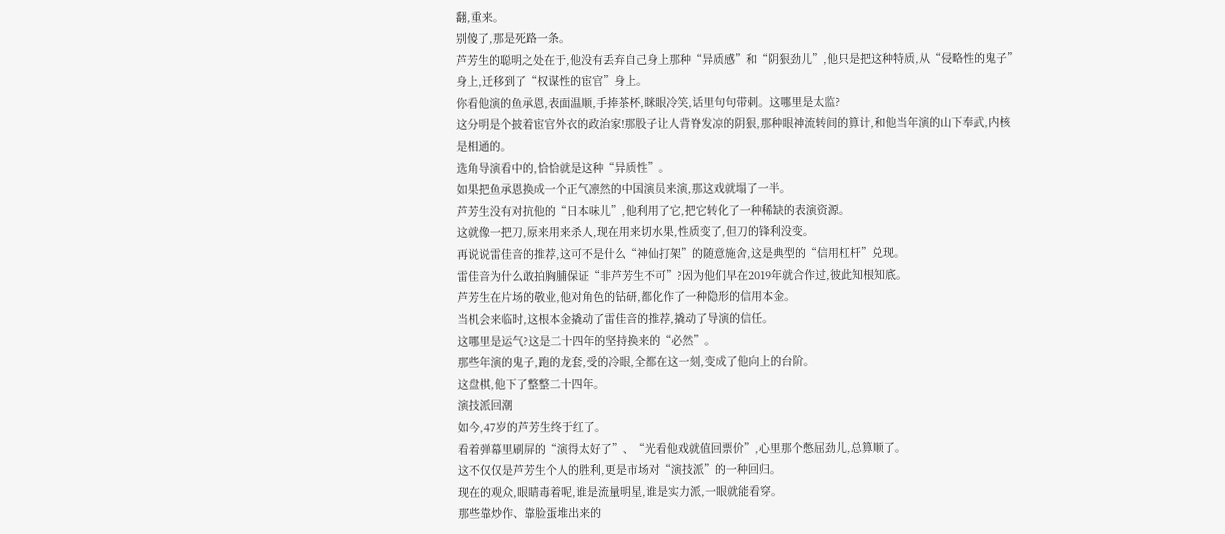翻,重来。
别傻了,那是死路一条。
芦芳生的聪明之处在于,他没有丢弃自己身上那种“异质感”和“阴狠劲儿”,他只是把这种特质,从“侵略性的鬼子”身上,迁移到了“权谋性的宦官”身上。
你看他演的鱼承恩,表面温顺,手捧茶杯,眯眼冷笑,话里句句带刺。这哪里是太监?
这分明是个披着宦官外衣的政治家!那股子让人背脊发凉的阴狠,那种眼神流转间的算计,和他当年演的山下奉武,内核是相通的。
选角导演看中的,恰恰就是这种“异质性”。
如果把鱼承恩换成一个正气凛然的中国演员来演,那这戏就塌了一半。
芦芳生没有对抗他的“日本味儿”,他利用了它,把它转化了一种稀缺的表演资源。
这就像一把刀,原来用来杀人,现在用来切水果,性质变了,但刀的锋利没变。
再说说雷佳音的推荐,这可不是什么“神仙打架”的随意施舍,这是典型的“信用杠杆”兑现。
雷佳音为什么敢拍胸脯保证“非芦芳生不可”?因为他们早在2019年就合作过,彼此知根知底。
芦芳生在片场的敬业,他对角色的钻研,都化作了一种隐形的信用本金。
当机会来临时,这根本金撬动了雷佳音的推荐,撬动了导演的信任。
这哪里是运气?这是二十四年的坚持换来的“必然”。
那些年演的鬼子,跑的龙套,受的冷眼,全都在这一刻,变成了他向上的台阶。
这盘棋,他下了整整二十四年。
演技派回潮
如今,47岁的芦芳生终于红了。
看着弹幕里刷屏的“演得太好了”、“光看他戏就值回票价”,心里那个憋屈劲儿,总算顺了。
这不仅仅是芦芳生个人的胜利,更是市场对“演技派”的一种回归。
现在的观众,眼睛毒着呢,谁是流量明星,谁是实力派,一眼就能看穿。
那些靠炒作、靠脸蛋堆出来的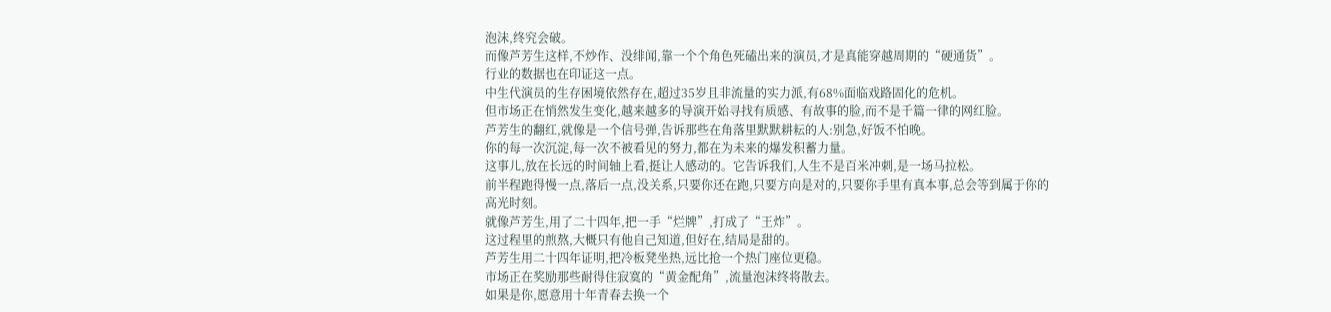泡沫,终究会破。
而像芦芳生这样,不炒作、没绯闻,靠一个个角色死磕出来的演员,才是真能穿越周期的“硬通货”。
行业的数据也在印证这一点。
中生代演员的生存困境依然存在,超过35岁且非流量的实力派,有68%面临戏路固化的危机。
但市场正在悄然发生变化,越来越多的导演开始寻找有质感、有故事的脸,而不是千篇一律的网红脸。
芦芳生的翻红,就像是一个信号弹,告诉那些在角落里默默耕耘的人:别急,好饭不怕晚。
你的每一次沉淀,每一次不被看见的努力,都在为未来的爆发积蓄力量。
这事儿,放在长远的时间轴上看,挺让人感动的。它告诉我们,人生不是百米冲刺,是一场马拉松。
前半程跑得慢一点,落后一点,没关系,只要你还在跑,只要方向是对的,只要你手里有真本事,总会等到属于你的高光时刻。
就像芦芳生,用了二十四年,把一手“烂牌”,打成了“王炸”。
这过程里的煎熬,大概只有他自己知道,但好在,结局是甜的。
芦芳生用二十四年证明,把冷板凳坐热,远比抢一个热门座位更稳。
市场正在奖励那些耐得住寂寞的“黄金配角”,流量泡沫终将散去。
如果是你,愿意用十年青春去换一个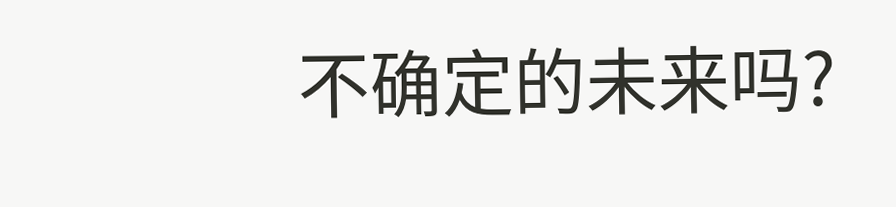不确定的未来吗?